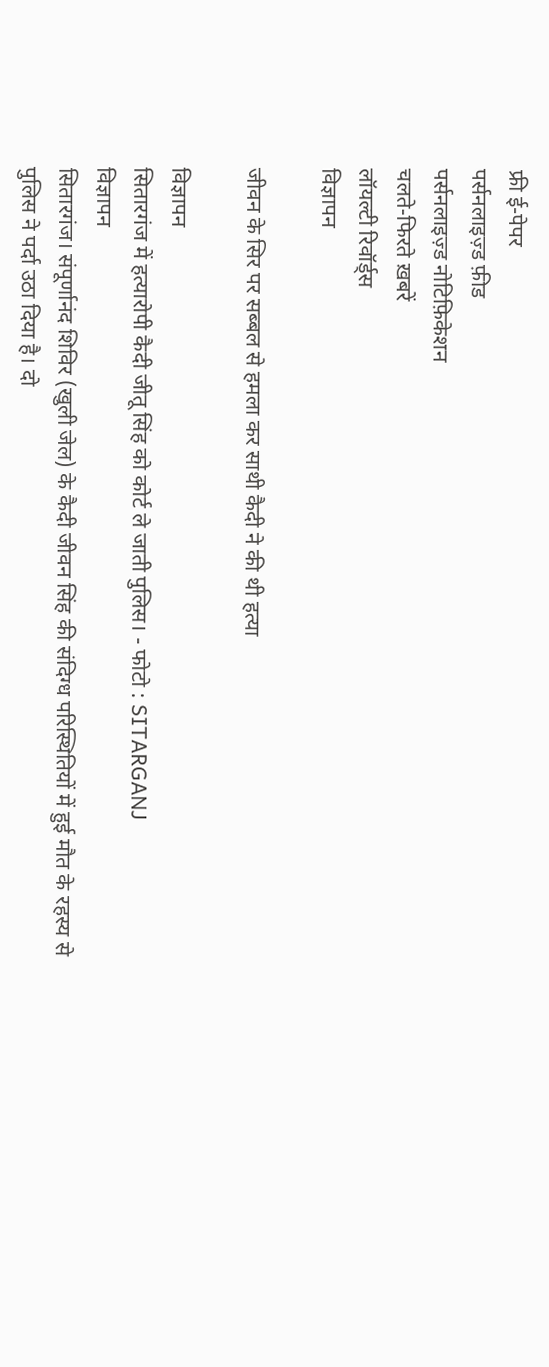फ्री ई-पेपर
पर्सनलाइज़्ड फ़ीड
पर्सनलाइज़्ड नोटिफ़िकेशन
चलते-फिरते ख़बरें
लॉयल्टी रिवॉर्ड्स
विज्ञापन

जीवन के सिर पर सब्बल से हमला कर साथी कैदी ने की थी हत्या

विज्ञापन
सितारगंज में हत्यारोपी कैदी जीतू सिंह को कोर्ट ले जाती पुलिस। - फोटो : SITARGANJ
विज्ञापन
सितारगंज। संपूर्णानंद शिविर (खुली जेल) के कैदी जीवन सिंह की संदिग्ध परिस्थितियों में हुई मौत के रहस्य से पुलिस ने पर्दा उठा दिया है। दो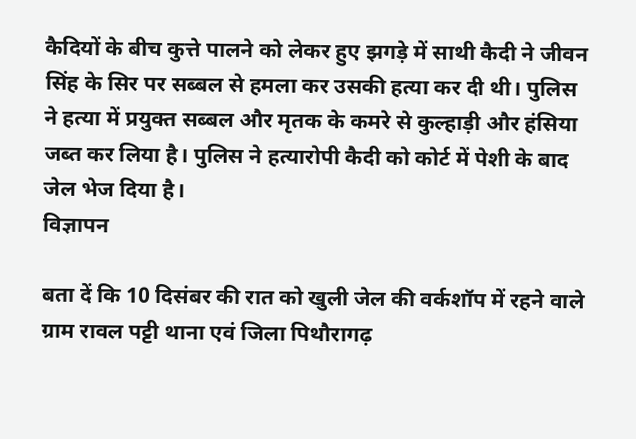कैदियों के बीच कुत्ते पालने को लेकर हुए झगड़े में साथी कैदी ने जीवन सिंह के सिर पर सब्बल से हमला कर उसकी हत्या कर दी थी। पुलिस ने हत्या में प्रयुक्त सब्बल और मृतक के कमरे से कुल्हाड़ी और हंसिया जब्त कर लिया है। पुलिस ने हत्यारोपी कैदी को कोर्ट में पेशी के बाद जेल भेज दिया है।
विज्ञापन

बता दें कि 10 दिसंबर की रात को खुली जेल की वर्कशॉप में रहने वाले ग्राम रावल पट्टी थाना एवं जिला पिथौरागढ़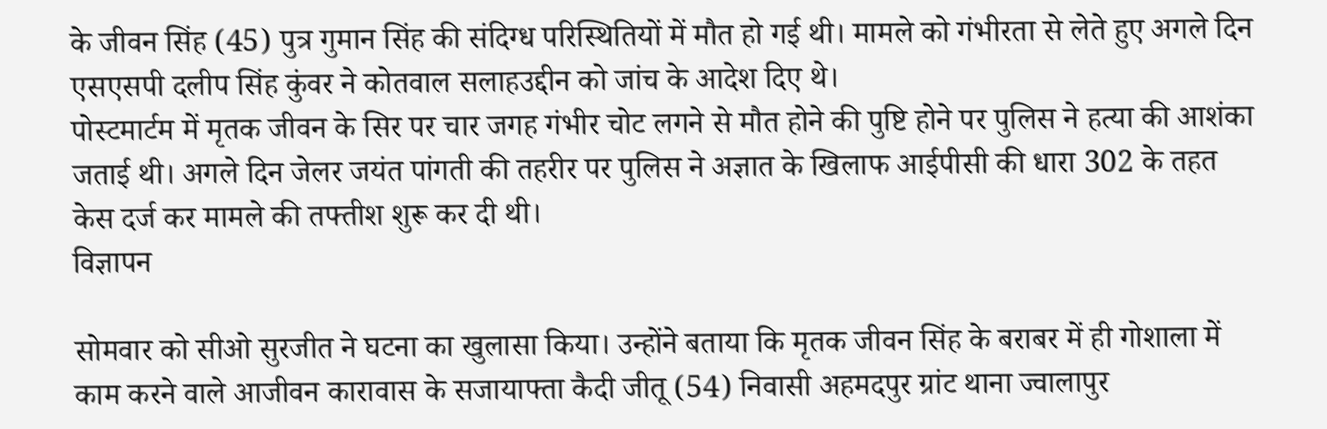के जीवन सिंह (45) पुत्र गुमान सिंह की संदिग्ध परिस्थितियों में मौत हो गई थी। मामले को गंभीरता से लेते हुए अगले दिन एसएसपी दलीप सिंह कुंवर ने कोतवाल सलाहउद्दीन को जांच के आदेश दिए थे।
पोस्टमार्टम में मृतक जीवन के सिर पर चार जगह गंभीर चोट लगने से मौत होने की पुष्टि होने पर पुलिस ने हत्या की आशंका जताई थी। अगले दिन जेलर जयंत पांगती की तहरीर पर पुलिस ने अज्ञात के खिलाफ आईपीसी की धारा 302 के तहत केस दर्ज कर मामले की तफ्तीश शुरू कर दी थी।
विज्ञापन

सोमवार को सीओ सुरजीत ने घटना का खुलासा किया। उन्होंने बताया कि मृतक जीवन सिंह के बराबर में ही गोशाला में काम करने वाले आजीवन कारावास के सजायाफ्ता कैदी जीतू (54) निवासी अहमदपुर ग्रांट थाना ज्वालापुर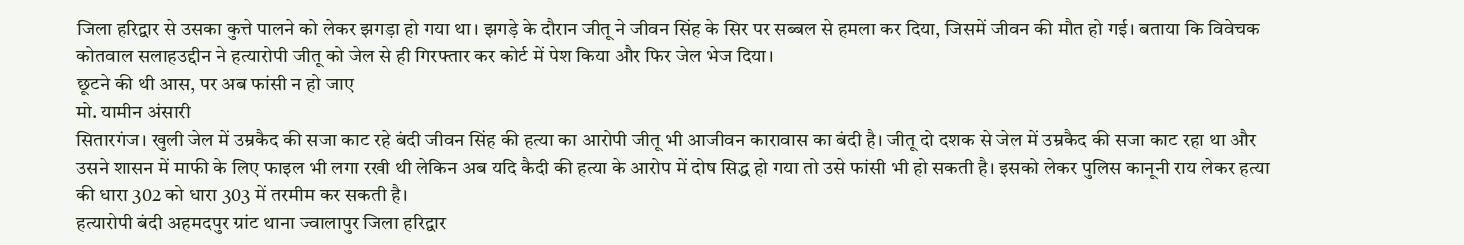जिला हरिद्वार से उसका कुत्ते पालने को लेकर झगड़ा हो गया था। झगड़े के दौरान जीतू ने जीवन सिंह के सिर पर सब्बल से हमला कर दिया, जिसमें जीवन की मौत हो गई। बताया कि विवेचक कोतवाल सलाहउद्दीन ने हत्यारोपी जीतू को जेल से ही गिरफ्तार कर कोर्ट में पेश किया और फिर जेल भेज दिया।
छूटने की थी आस, पर अब फांसी न हो जाए
मो. यामीन अंसारी
सितारगंज। खुली जेल में उम्रकैद की सजा काट रहे बंदी जीवन सिंह की हत्या का आरोपी जीतू भी आजीवन कारावास का बंदी है। जीतू दो दशक से जेल में उम्रकैद की सजा काट रहा था और उसने शासन में माफी के लिए फाइल भी लगा रखी थी लेकिन अब यदि कैदी की हत्या के आरोप में दोष सिद्ध हो गया तो उसे फांसी भी हो सकती है। इसको लेकर पुलिस कानूनी राय लेकर हत्या की धारा 302 को धारा 303 में तरमीम कर सकती है।
हत्यारोपी बंदी अहमदपुर ग्रांट थाना ज्वालापुर जिला हरिद्वार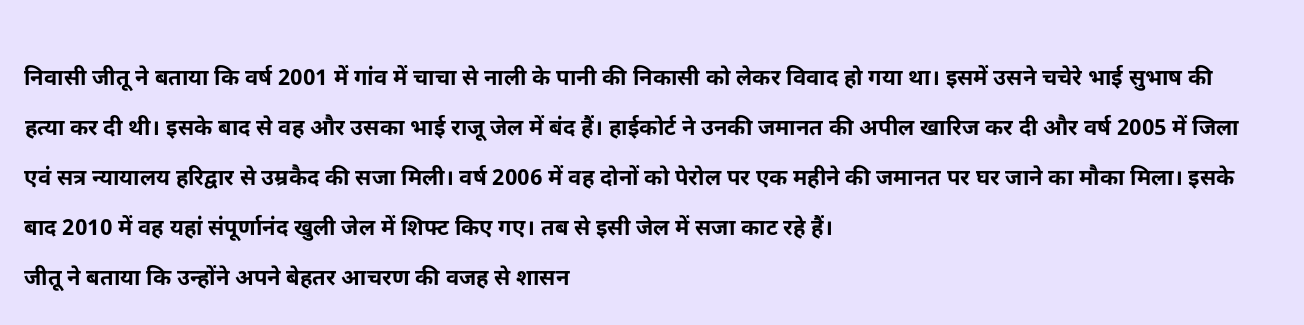निवासी जीतू ने बताया कि वर्ष 2001 में गांव में चाचा से नाली के पानी की निकासी को लेकर विवाद हो गया था। इसमें उसने चचेरे भाई सुभाष की हत्या कर दी थी। इसके बाद से वह और उसका भाई राजू जेल में बंद हैं। हाईकोर्ट ने उनकी जमानत की अपील खारिज कर दी और वर्ष 2005 में जिला एवं सत्र न्यायालय हरिद्वार से उम्रकैद की सजा मिली। वर्ष 2006 में वह दोनों को पेरोल पर एक महीने की जमानत पर घर जाने का मौका मिला। इसके बाद 2010 में वह यहां संपूर्णानंद खुली जेल में शिफ्ट किए गए। तब से इसी जेल में सजा काट रहे हैं।
जीतू ने बताया कि उन्होंने अपने बेहतर आचरण की वजह से शासन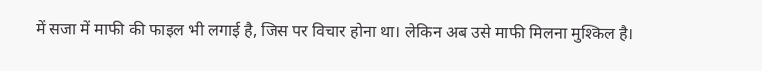में सजा में माफी की फाइल भी लगाई है, जिस पर विचार होना था। लेकिन अब उसे माफी मिलना मुश्किल है।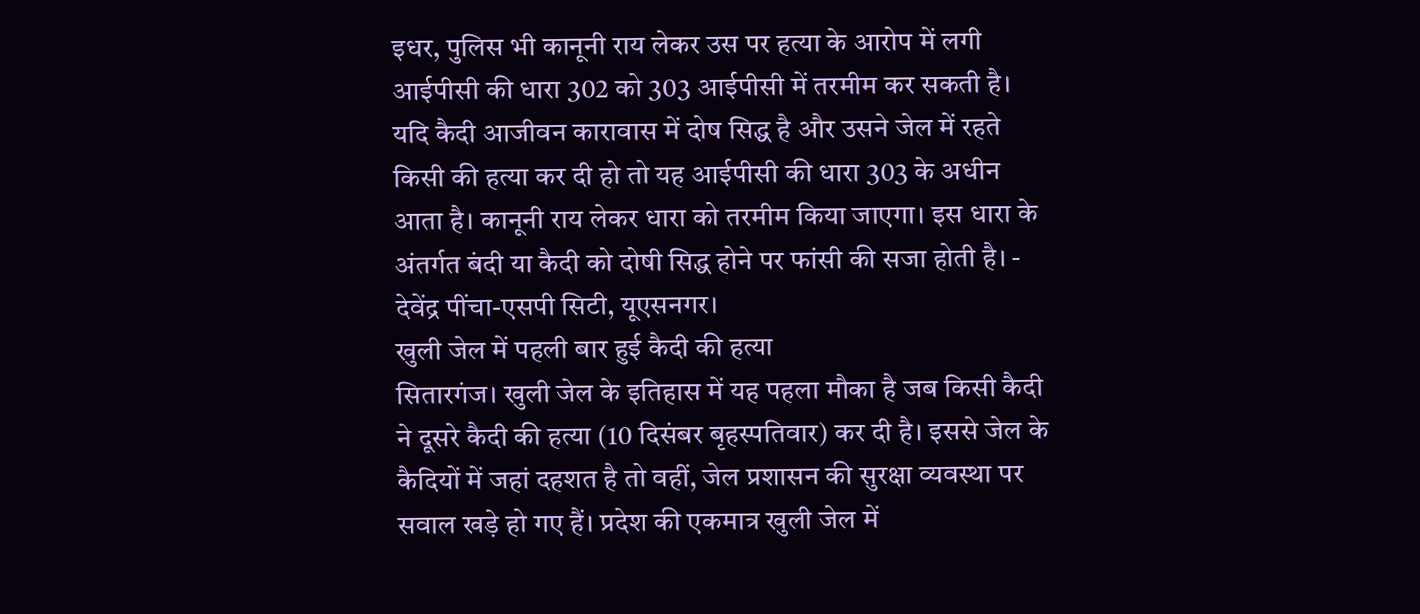इधर, पुलिस भी कानूनी राय लेकर उस पर हत्या के आरोप में लगी आईपीसी की धारा 302 को 303 आईपीसी में तरमीम कर सकती है।
यदि कैदी आजीवन कारावास में दोष सिद्ध है और उसने जेल में रहते किसी की हत्या कर दी हो तो यह आईपीसी की धारा 303 के अधीन आता है। कानूनी राय लेकर धारा को तरमीम किया जाएगा। इस धारा के अंतर्गत बंदी या कैदी को दोषी सिद्ध होने पर फांसी की सजा होती है। - देवेंद्र पींचा-एसपी सिटी, यूएसनगर।
खुली जेल में पहली बार हुई कैदी की हत्या
सितारगंज। खुली जेल के इतिहास में यह पहला मौका है जब किसी कैदी ने दूसरे कैदी की हत्या (10 दिसंबर बृहस्पतिवार) कर दी है। इससे जेल के कैदियों में जहां दहशत है तो वहीं, जेल प्रशासन की सुरक्षा व्यवस्था पर सवाल खड़े हो गए हैं। प्रदेश की एकमात्र खुली जेल में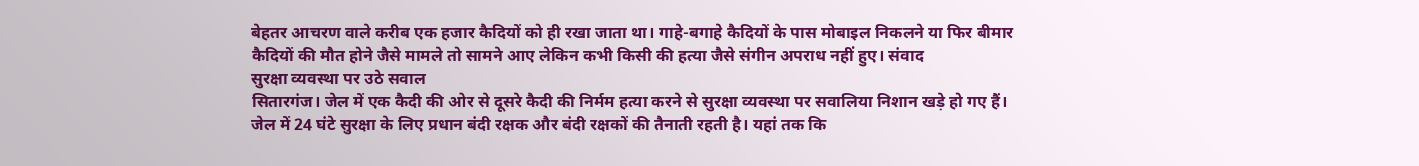बेहतर आचरण वाले करीब एक हजार कैदियों को ही रखा जाता था। गाहे-बगाहे कैदियों के पास मोबाइल निकलने या फिर बीमार कैदियों की मौत होने जैसे मामले तो सामने आए लेकिन कभी किसी की हत्या जैसे संगीन अपराध नहीं हुए। संवाद
सुरक्षा व्यवस्था पर उठे सवाल
सितारगंज। जेल में एक कैदी की ओर से दूसरे कैदी की निर्मम हत्या करने से सुरक्षा व्यवस्था पर सवालिया निशान खड़े हो गए हैं। जेल में 24 घंटे सुरक्षा के लिए प्रधान बंदी रक्षक और बंदी रक्षकों की तैनाती रहती है। यहां तक कि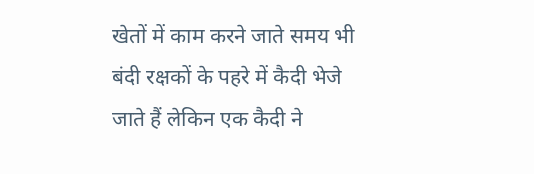खेतों में काम करने जाते समय भी बंदी रक्षकों के पहरे में कैदी भेजे जाते हैं लेकिन एक कैदी ने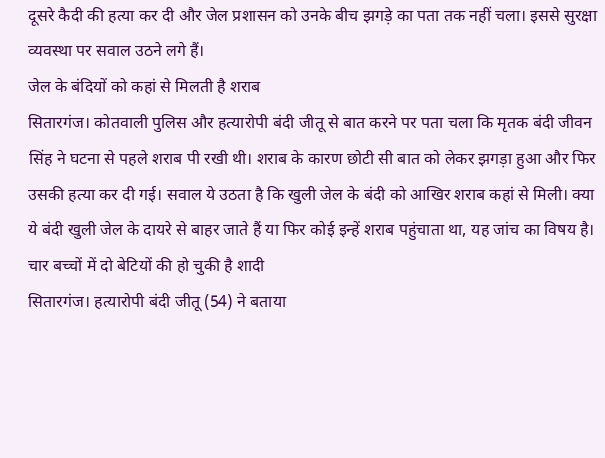दूसरे कैदी की हत्या कर दी और जेल प्रशासन को उनके बीच झगड़े का पता तक नहीं चला। इससे सुरक्षा व्यवस्था पर सवाल उठने लगे हैं।
जेल के बंदियों को कहां से मिलती है शराब
सितारगंज। कोतवाली पुलिस और हत्यारोपी बंदी जीतू से बात करने पर पता चला कि मृतक बंदी जीवन सिंह ने घटना से पहले शराब पी रखी थी। शराब के कारण छोटी सी बात को लेकर झगड़ा हुआ और फिर उसकी हत्या कर दी गई। सवाल ये उठता है कि खुली जेल के बंदी को आखिर शराब कहां से मिली। क्या ये बंदी खुली जेल के दायरे से बाहर जाते हैं या फिर कोई इन्हें शराब पहुंचाता था, यह जांच का विषय है।
चार बच्चों में दो बेटियों की हो चुकी है शादी
सितारगंज। हत्यारोपी बंदी जीतू (54) ने बताया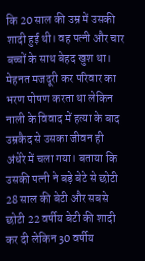कि 20 साल की उम्र में उसकी शादी हुई थी। वह पत्नी और चार बच्चों के साथ बेहद खुश था। मेहनत मजदूरी कर परिवार का भरण पोषण करता था लेकिन नाली के विवाद में हत्या के बाद उम्रकैद से उसका जीवन ही अंधेरे में चला गया। बताया कि उसकी पत्नी ने बड़े बेटे से छोटी 28 साल की बेटी और सबसे छोटी 22 वर्षीय बेटी की शादी कर दी लेकिन 30 वर्षीय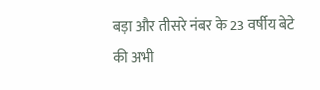बड़ा और तीसरे नंबर के 23 वर्षीय बेटे की अभी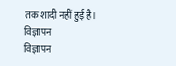तक शादी नहीं हुई है।
विज्ञापन
विज्ञापन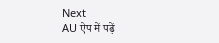Next
AU ऐप में पढ़ें